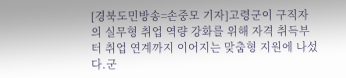[경북도민방송=손중모 기자]고령군이 구직자의 실무형 취업 역량 강화를 위해 자격 취득부터 취업 연계까지 이어지는 맞춤형 지원에 나섰다.군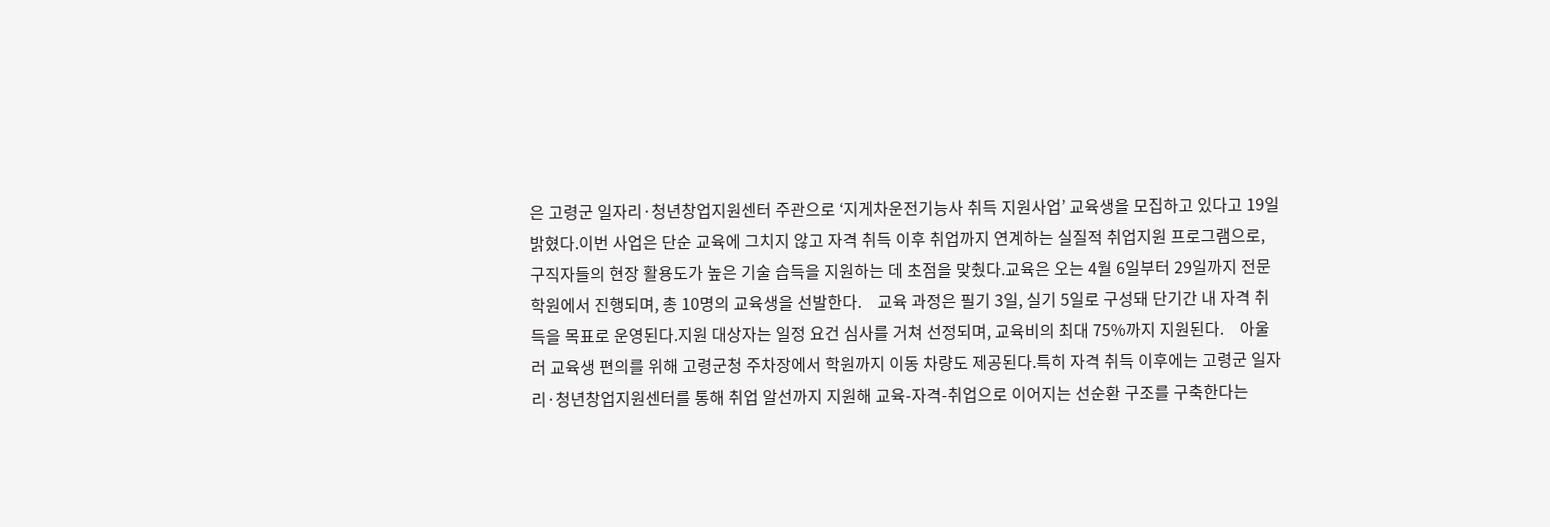은 고령군 일자리·청년창업지원센터 주관으로 ‘지게차운전기능사 취득 지원사업’ 교육생을 모집하고 있다고 19일 밝혔다.이번 사업은 단순 교육에 그치지 않고 자격 취득 이후 취업까지 연계하는 실질적 취업지원 프로그램으로, 구직자들의 현장 활용도가 높은 기술 습득을 지원하는 데 초점을 맞췄다.교육은 오는 4월 6일부터 29일까지 전문학원에서 진행되며, 총 10명의 교육생을 선발한다.    교육 과정은 필기 3일, 실기 5일로 구성돼 단기간 내 자격 취득을 목표로 운영된다.지원 대상자는 일정 요건 심사를 거쳐 선정되며, 교육비의 최대 75%까지 지원된다.    아울러 교육생 편의를 위해 고령군청 주차장에서 학원까지 이동 차량도 제공된다.특히 자격 취득 이후에는 고령군 일자리·청년창업지원센터를 통해 취업 알선까지 지원해 교육-자격-취업으로 이어지는 선순환 구조를 구축한다는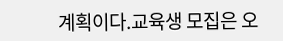계획이다.교육생 모집은 오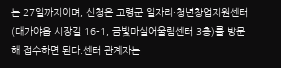는 27일까지이며, 신청은 고령군 일자리·청년창업지원센터(대가야읍 시장길 16-1, 금빛마실어울림센터 3층)를 방문해 접수하면 된다.센터 관계자는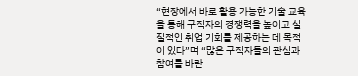“현장에서 바로 활용 가능한 기술 교육을 통해 구직자의 경쟁력을 높이고 실질적인 취업 기회를 제공하는 데 목적이 있다”며 “많은 구직자들의 관심과 참여를 바란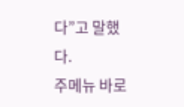다”고 말했다.
주메뉴 바로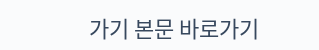가기 본문 바로가기